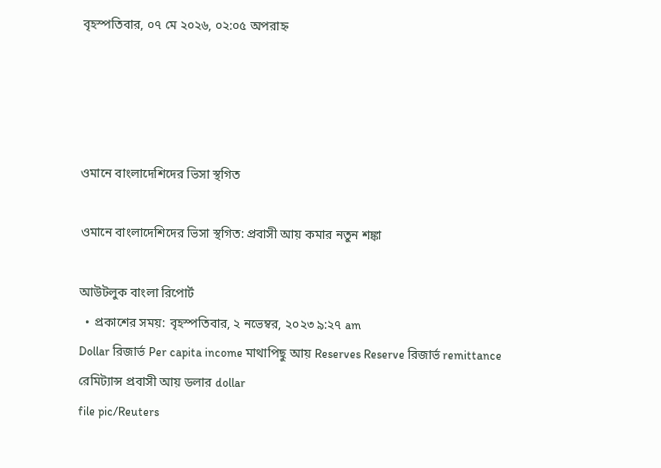বৃহস্পতিবার, ০৭ মে ২০২৬, ০২:০৫ অপরাহ্ন




ওমানে বাংলাদেশিদের ভিসা স্থগিত

ওমানে বাংলাদেশিদের ভিসা স্থগিত: প্রবাসী আয় কমার নতুন শঙ্কা

আউটলুক বাংলা রিপোর্ট
  • প্রকাশের সময়: বৃহস্পতিবার, ২ নভেম্বর, ২০২৩ ৯:২৭ am
Dollar রিজার্ভ Per capita income মাথাপিছু আয় Reserves Reserve রিজার্ভ remittance রেমিট্যান্স প্রবাসী আয় ডলার dollar
file pic/Reuters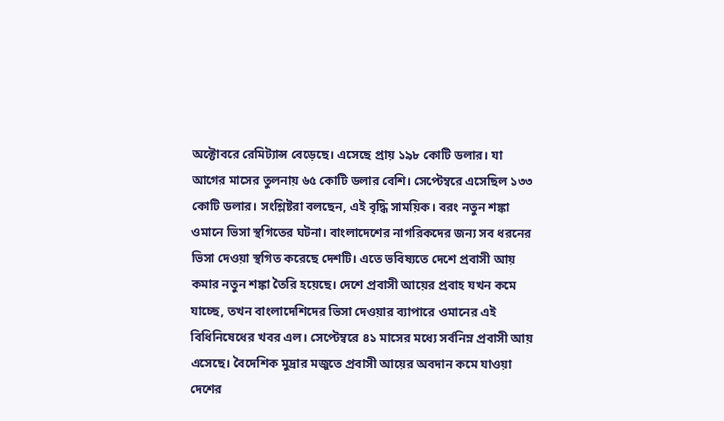অক্টোবরে রেমিট্যান্স বেড়েছে। এসেছে প্রায় ১৯৮ কোটি ডলার। যা আগের মাসের তুলনায় ৬৫ কোটি ডলার বেশি। সেপ্টেম্বরে এসেছিল ১৩৩ কোটি ডলার। সংশ্লিষ্টরা বলছেন, এই বৃদ্ধি সাময়িক। বরং নতুন শঙ্কা ওমানে ভিসা স্থগিতের ঘটনা। বাংলাদেশের নাগরিকদের জন্য সব ধরনের ভিসা দেওয়া স্থগিত করেছে দেশটি। এতে ভবিষ্যতে দেশে প্রবাসী আয় কমার নতুন শঙ্কা তৈরি হয়েছে। দেশে প্রবাসী আয়ের প্রবাহ যখন কমে যাচ্ছে, তখন বাংলাদেশিদের ভিসা দেওয়ার ব্যাপারে ওমানের এই বিধিনিষেধের খবর এল। সেপ্টেম্বরে ৪১ মাসের মধ্যে সর্বনিম্ন প্রবাসী আয় এসেছে। বৈদেশিক মুদ্রার মজুতে প্রবাসী আয়ের অবদান কমে যাওয়া দেশের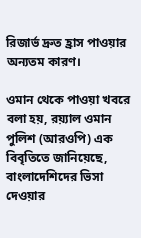রিজার্ভ দ্রুত হ্রাস পাওয়ার অন্যতম কারণ।

ওমান থেকে পাওয়া খবরে বলা হয়, রয়্যাল ওমান পুলিশ (আরওপি) এক বিবৃতিতে জানিয়েছে, বাংলাদেশিদের ভিসা দেওয়ার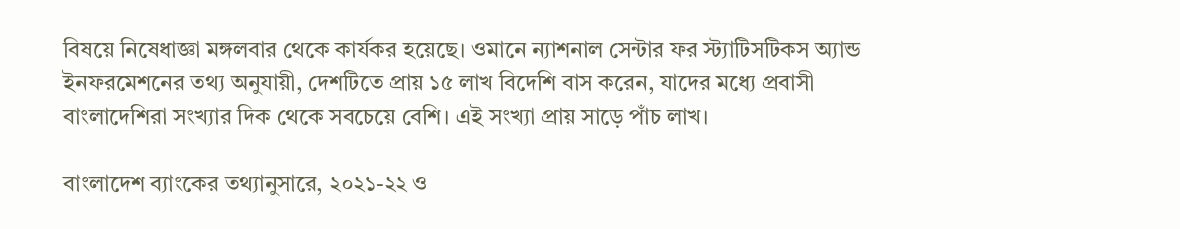বিষয়ে নিষেধাজ্ঞা মঙ্গলবার থেকে কার্যকর হয়েছে। ওমানে ন্যাশনাল সেন্টার ফর স্ট্যাটিসটিকস অ্যান্ড ইনফরমেশনের তথ্য অনুযায়ী, দেশটিতে প্রায় ১৫ লাখ বিদেশি বাস করেন, যাদের মধ্যে প্রবাসী বাংলাদেশিরা সংখ্যার দিক থেকে সবচেয়ে বেশি। এই সংখ্যা প্রায় সাড়ে পাঁচ লাখ।

বাংলাদেশ ব্যাংকের তথ্যানুসারে, ২০২১-২২ ও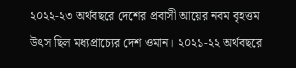২০২২-২৩ অর্থবছরে দেশের প্রবাসী আয়ের নবম বৃহত্তম উৎস ছিল মধ্যপ্রাচ্যের দেশ ওমান। ২০২১-২২ অর্থবছরে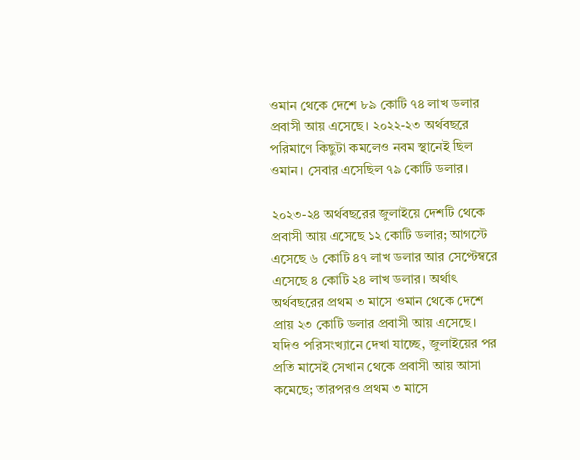ওমান থেকে দেশে ৮৯ কোটি ৭৪ লাখ ডলার প্রবাসী আয় এসেছে। ২০২২-২৩ অর্থবছরে পরিমাণে কিছুটা কমলেও নবম স্থানেই ছিল ওমান। সেবার এসেছিল ৭৯ কোটি ডলার।

২০২৩-২৪ অর্থবছরের জুলাইয়ে দেশটি থেকে প্রবাসী আয় এসেছে ১২ কোটি ডলার; আগস্টে এসেছে ৬ কোটি ৪৭ লাখ ডলার আর সেপ্টেম্বরে এসেছে ৪ কোটি ২৪ লাখ ডলার। অর্থাৎ অর্থবছরের প্রথম ৩ মাসে ওমান থেকে দেশে প্রায় ২৩ কোটি ডলার প্রবাসী আয় এসেছে। যদিও পরিসংখ্যানে দেখা যাচ্ছে, জুলাইয়ের পর প্রতি মাসেই সেখান থেকে প্রবাসী আয় আসা কমেছে; তারপরও প্রথম ৩ মাসে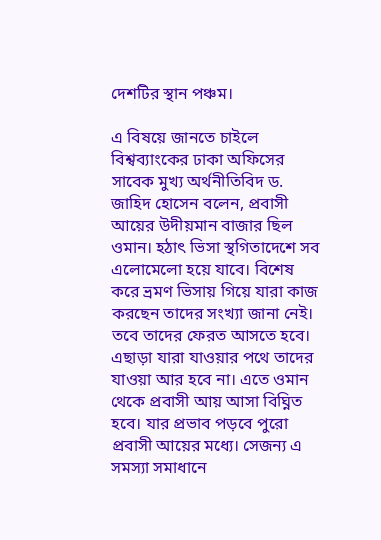দেশটির স্থান পঞ্চম।

এ বিষয়ে জানতে চাইলে বিশ্বব্যাংকের ঢাকা অফিসের সাবেক মুখ্য অর্থনীতিবিদ ড. জাহিদ হোসেন বলেন, প্রবাসী আয়ের উদীয়মান বাজার ছিল ওমান। হঠাৎ ভিসা স্থগিতাদেশে সব এলোমেলো হয়ে যাবে। বিশেষ করে ভ্রমণ ভিসায় গিয়ে যারা কাজ করছেন তাদের সংখ্যা জানা নেই। তবে তাদের ফেরত আসতে হবে। এছাড়া যারা যাওয়ার পথে তাদের যাওয়া আর হবে না। এতে ওমান থেকে প্রবাসী আয় আসা বিঘ্নিত হবে। যার প্রভাব পড়বে পুরো প্রবাসী আয়ের মধ্যে। সেজন্য এ সমস্যা সমাধানে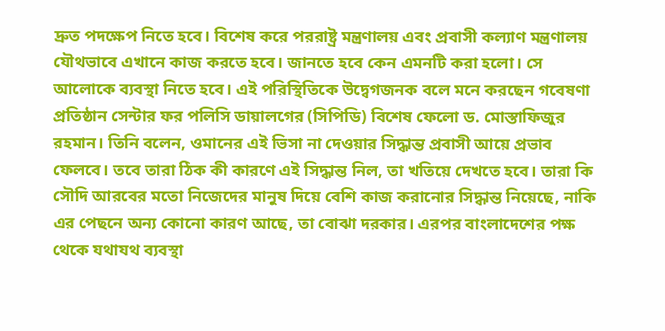দ্রুত পদক্ষেপ নিতে হবে। বিশেষ করে পররাষ্ট্র মন্ত্রণালয় এবং প্রবাসী কল্যাণ মন্ত্রণালয় যৌথভাবে এখানে কাজ করতে হবে। জানতে হবে কেন এমনটি করা হলো। সে আলোকে ব্যবস্থা নিতে হবে। এই পরিস্থিতিকে উদ্বেগজনক বলে মনে করছেন গবেষণা প্রতিষ্ঠান সেন্টার ফর পলিসি ডায়ালগের (সিপিডি) বিশেষ ফেলো ড. মোস্তাফিজুর রহমান। তিনি বলেন, ওমানের এই ভিসা না দেওয়ার সিদ্ধান্ত প্রবাসী আয়ে প্রভাব ফেলবে। তবে তারা ঠিক কী কারণে এই সিদ্ধান্ত নিল, তা খতিয়ে দেখতে হবে। তারা কি সৌদি আরবের মতো নিজেদের মানুষ দিয়ে বেশি কাজ করানোর সিদ্ধান্ত নিয়েছে, নাকি এর পেছনে অন্য কোনো কারণ আছে, তা বোঝা দরকার। এরপর বাংলাদেশের পক্ষ থেকে যথাযথ ব্যবস্থা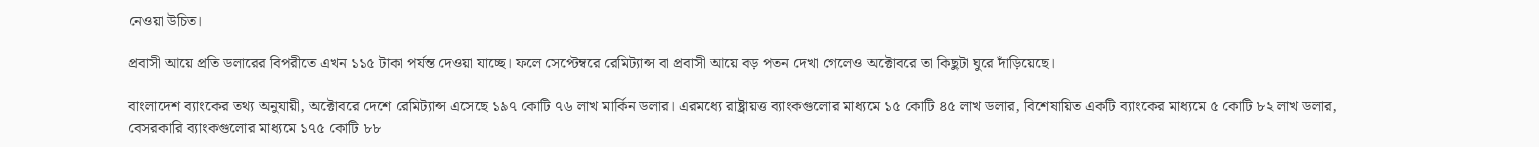নেওয়া উচিত।

প্রবাসী আয়ে প্রতি ডলারের বিপরীতে এখন ১১৫ টাকা পর্যন্ত দেওয়া যাচ্ছে। ফলে সেপ্টেম্বরে রেমিট্যান্স বা প্রবাসী আয়ে বড় পতন দেখা গেলেও অক্টোবরে তা কিছুটা ঘুরে দাঁড়িয়েছে।

বাংলাদেশ ব্যাংকের তথ্য অনুযায়ী, অক্টোবরে দেশে রেমিট্যান্স এসেছে ১৯৭ কোটি ৭৬ লাখ মার্কিন ডলার। এরমধ্যে রাষ্ট্রায়ত্ত ব্যাংকগুলোর মাধ্যমে ১৫ কোটি ৪৫ লাখ ডলার, বিশেষায়িত একটি ব্যাংকের মাধ্যমে ৫ কোটি ৮২ লাখ ডলার, বেসরকারি ব্যাংকগুলোর মাধ্যমে ১৭৫ কোটি ৮৮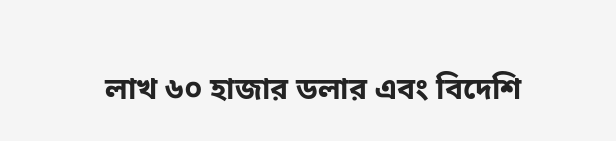লাখ ৬০ হাজার ডলার এবং বিদেশি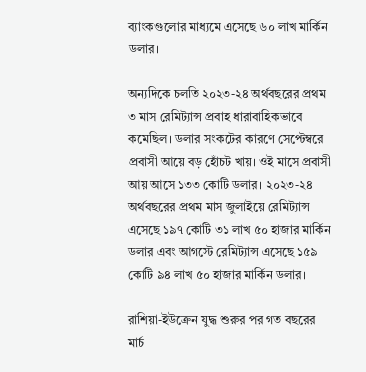ব্যাংকগুলোর মাধ্যমে এসেছে ৬০ লাখ মার্কিন ডলার।

অন্যদিকে চলতি ২০২৩-২৪ অর্থবছরের প্রথম ৩ মাস রেমিট্যান্স প্রবাহ ধারাবাহিকভাবে কমেছিল। ডলার সংকটের কারণে সেপ্টেম্বরে প্রবাসী আয়ে বড় হোঁচট খায়। ওই মাসে প্রবাসী আয় আসে ১৩৩ কোটি ডলার। ২০২৩-২৪ অর্থবছরের প্রথম মাস জুলাইয়ে রেমিট্যান্স এসেছে ১৯৭ কোটি ৩১ লাখ ৫০ হাজার মার্কিন ডলার এবং আগস্টে রেমিট্যান্স এসেছে ১৫৯ কোটি ৯৪ লাখ ৫০ হাজার মার্কিন ডলার।

রাশিয়া-ইউক্রেন যুদ্ধ শুরুর পর গত বছরের মার্চ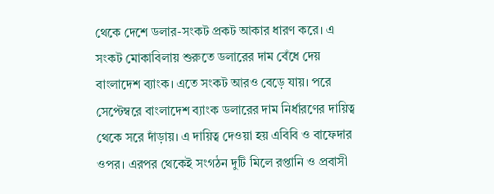থেকে দেশে ডলার-সংকট প্রকট আকার ধারণ করে। এ সংকট মোকাবিলায় শুরুতে ডলারের দাম বেঁধে দেয় বাংলাদেশ ব্যাংক। এতে সংকট আরও বেড়ে যায়। পরে সেপ্টেম্বরে বাংলাদেশ ব্যাংক ডলারের দাম নির্ধারণের দায়িত্ব থেকে সরে দাঁড়ায়। এ দায়িত্ব দেওয়া হয় এবিবি ও বাফেদার ওপর। এরপর থেকেই সংগঠন দুটি মিলে রপ্তানি ও প্রবাসী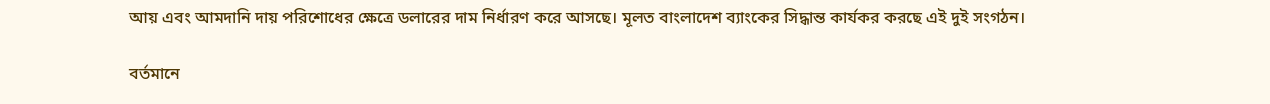আয় এবং আমদানি দায় পরিশোধের ক্ষেত্রে ডলারের দাম নির্ধারণ করে আসছে। মূলত বাংলাদেশ ব্যাংকের সিদ্ধান্ত কার্যকর করছে এই দুই সংগঠন।

বর্তমানে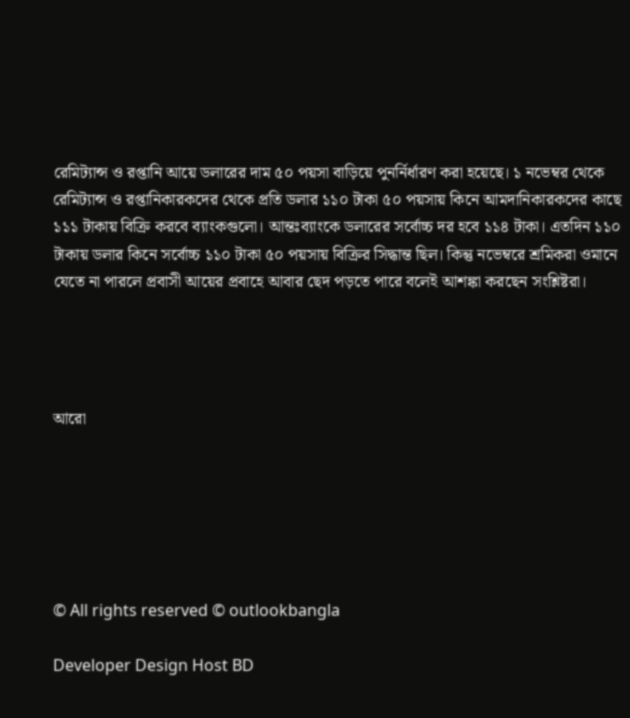রেমিট্যান্স ও রপ্তানি আয়ে ডলারের দাম ৫০ পয়সা বাড়িয়ে পুনর্নির্ধারণ করা হয়েছে। ১ নভেম্বর থেকে রেমিট্যান্স ও রপ্তানিকারকদের থেকে প্রতি ডলার ১১০ টাকা ৫০ পয়সায় কিনে আমদানিকারকদের কাছে ১১১ টাকায় বিক্রি করবে ব্যাংকগুলো। আন্তঃব্যাংকে ডলারের সর্বোচ্চ দর হবে ১১৪ টাকা। এতদিন ১১০ টাকায় ডলার কিনে সর্বোচ্চ ১১০ টাকা ৫০ পয়সায় বিক্রির সিদ্ধান্ত ছিল। কিন্তু নভেম্বরে শ্রমিকরা ওমানে যেতে না পারলে প্রবাসী আয়ের প্রবাহে আবার ছেদ পড়তে পারে বলেই আশঙ্কা করছেন সংশ্লিষ্টরা।




আরো






© All rights reserved © outlookbangla

Developer Design Host BD